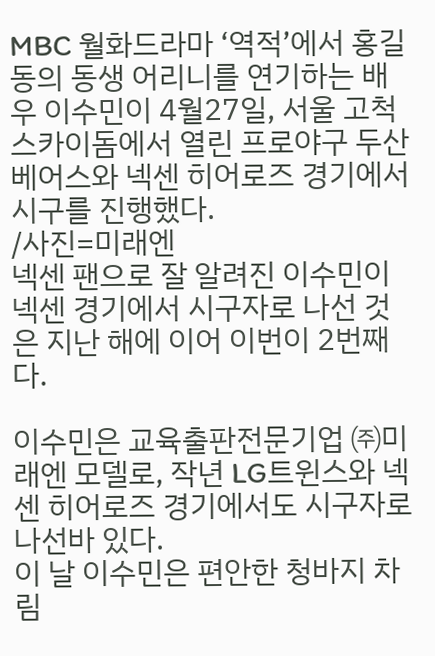MBC 월화드라마 ‘역적’에서 홍길동의 동생 어리니를 연기하는 배우 이수민이 4월27일, 서울 고척 스카이돔에서 열린 프로야구 두산 베어스와 넥센 히어로즈 경기에서 시구를 진행했다.
/사진=미래엔
넥센 팬으로 잘 알려진 이수민이 넥센 경기에서 시구자로 나선 것은 지난 해에 이어 이번이 2번째다.

이수민은 교육출판전문기업 ㈜미래엔 모델로, 작년 LG트윈스와 넥센 히어로즈 경기에서도 시구자로 나선바 있다.
이 날 이수민은 편안한 청바지 차림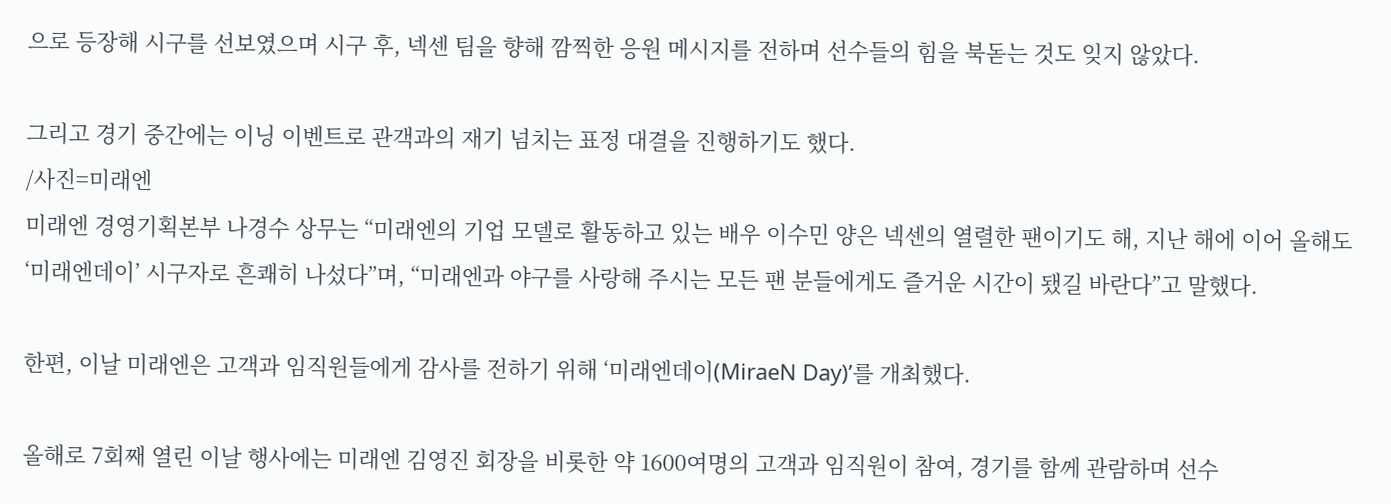으로 등장해 시구를 선보였으며 시구 후, 넥센 팀을 향해 깜찍한 응원 메시지를 전하며 선수들의 힘을 북돋는 것도 잊지 않았다.

그리고 경기 중간에는 이닝 이벤트로 관객과의 재기 넘치는 표정 대결을 진행하기도 했다.
/사진=미래엔
미래엔 경영기획본부 나경수 상무는 “미래엔의 기업 모델로 활동하고 있는 배우 이수민 양은 넥센의 열렬한 팬이기도 해, 지난 해에 이어 올해도 ‘미래엔데이’ 시구자로 흔쾌히 나섰다”며, “미래엔과 야구를 사랑해 주시는 모든 팬 분들에게도 즐거운 시간이 됐길 바란다”고 말했다.

한편, 이날 미래엔은 고객과 임직원들에게 감사를 전하기 위해 ‘미래엔데이(MiraeN Day)’를 개최했다.

올해로 7회째 열린 이날 행사에는 미래엔 김영진 회장을 비롯한 약 1600여명의 고객과 임직원이 참여, 경기를 함께 관람하며 선수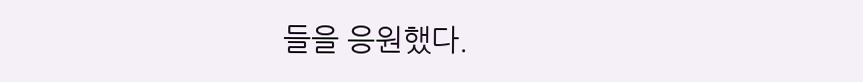들을 응원했다.